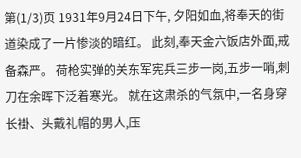第(1/3)页 1931年9月24日下午, 夕阳如血,将奉天的街道染成了一片惨淡的暗红。 此刻,奉天金六饭店外面,戒备森严。 荷枪实弹的关东军宪兵三步一岗,五步一哨,刺刀在余晖下泛着寒光。 就在这肃杀的气氛中,一名身穿长褂、头戴礼帽的男人,压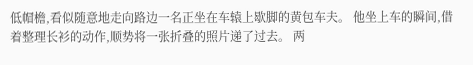低帽檐,看似随意地走向路边一名正坐在车辕上歇脚的黄包车夫。 他坐上车的瞬间,借着整理长衫的动作,顺势将一张折叠的照片递了过去。 两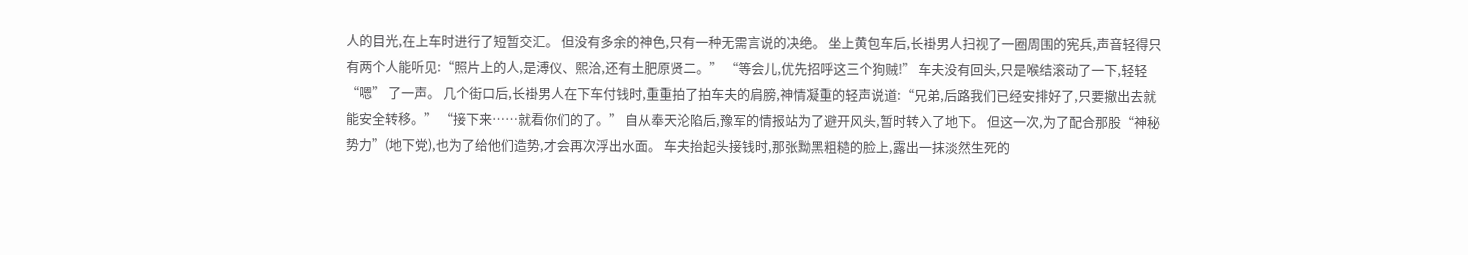人的目光,在上车时进行了短暂交汇。 但没有多余的神色,只有一种无需言说的决绝。 坐上黄包车后,长褂男人扫视了一圈周围的宪兵,声音轻得只有两个人能听见:“照片上的人,是溥仪、熙洽,还有土肥原贤二。” “等会儿,优先招呼这三个狗贼!” 车夫没有回头,只是喉结滚动了一下,轻轻 “嗯” 了一声。 几个街口后,长褂男人在下车付钱时,重重拍了拍车夫的肩膀,神情凝重的轻声说道:“兄弟,后路我们已经安排好了,只要撤出去就能安全转移。” “接下来……就看你们的了。” 自从奉天沦陷后,豫军的情报站为了避开风头,暂时转入了地下。 但这一次,为了配合那股“神秘势力”(地下党),也为了给他们造势,才会再次浮出水面。 车夫抬起头接钱时,那张黝黑粗糙的脸上,露出一抹淡然生死的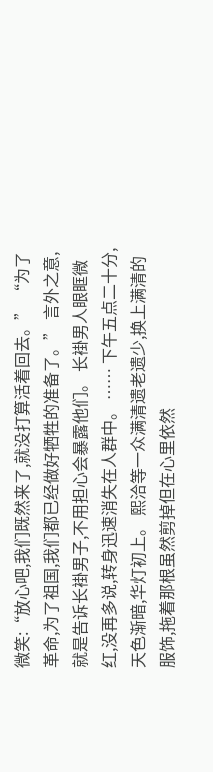微笑:“放心吧,我们既然来了,就没打算活着回去。” “为了革命,为了祖国,我们都已经做好牺牲的准备了。” 言外之意,就是告诉长褂男子,不用担心会暴露他们。 长褂男人眼眶微红,没再多说,转身迅速消失在人群中。 …… 下午五点二十分,天色渐暗,华灯初上。 熙洽等一众满清遗老遗少,换上满清的服饰,拖着那根虽然剪掉但在心里依然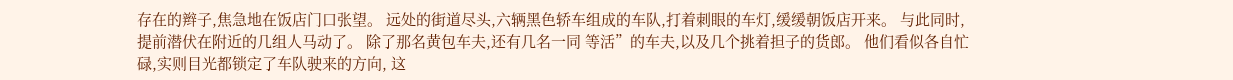存在的辫子,焦急地在饭店门口张望。 远处的街道尽头,六辆黑色轿车组成的车队,打着刺眼的车灯,缓缓朝饭店开来。 与此同时,提前潜伏在附近的几组人马动了。 除了那名黄包车夫,还有几名一同 等活”的车夫,以及几个挑着担子的货郎。 他们看似各自忙碌,实则目光都锁定了车队驶来的方向, 这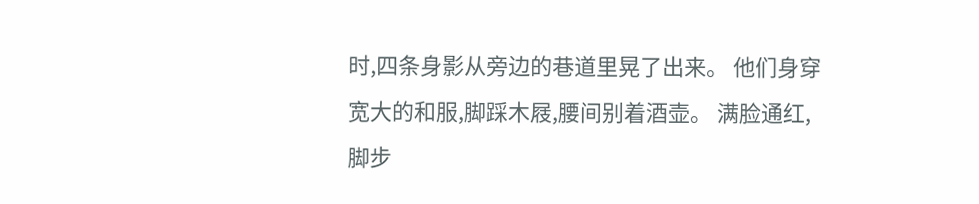时,四条身影从旁边的巷道里晃了出来。 他们身穿宽大的和服,脚踩木屐,腰间别着酒壶。 满脸通红,脚步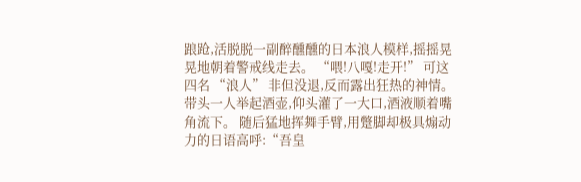踉跄,活脱脱一副醉醺醺的日本浪人模样,摇摇晃晃地朝着警戒线走去。 “喂!八嘎!走开!” 可这四名 “浪人” 非但没退,反而露出狂热的神情。 带头一人举起酒壶,仰头灌了一大口,酒液顺着嘴角流下。 随后猛地挥舞手臂,用蹩脚却极具煽动力的日语高呼:“吾皇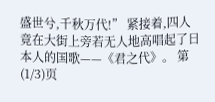盛世兮,千秋万代!” 紧接着,四人竟在大街上旁若无人地高唱起了日本人的国歌——《君之代》。 第(1/3)页